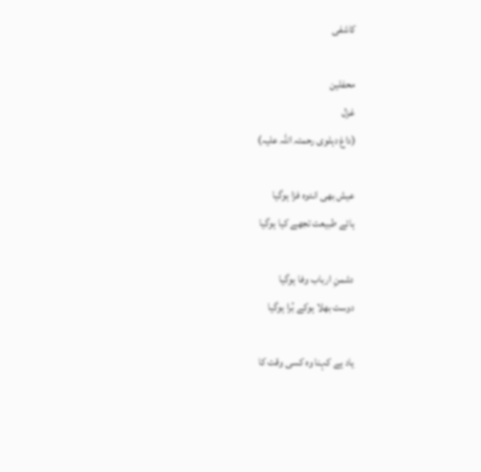کاشفی

محفلین
غزل
(داغ دہلوی رحمتہ اللہ علیہ)

عیش بھی اندوہ فزا ہوگیا
ہائے طبیعت تجھے کیا ہوگیا

دشمنِ ارباب وفا ہوگیا
دوست بھلا ہوکے بُرا ہوگیا

یاد ہے کہنا وہ کسی وقت کا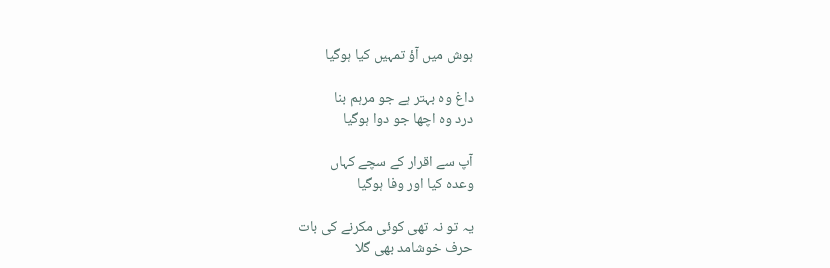ہوش میں آؤ تمہیں کیا ہوگیا

داغ وہ بہتر ہے جو مرہم بنا
درد وہ اچھا جو دوا ہوگیا

آپ سے اقرار کے سچے کہاں
وعدہ کیا اور وفا ہوگیا

یہ تو نہ تھی کوئی مکرنے کی بات
حرف خوشامد بھی گلا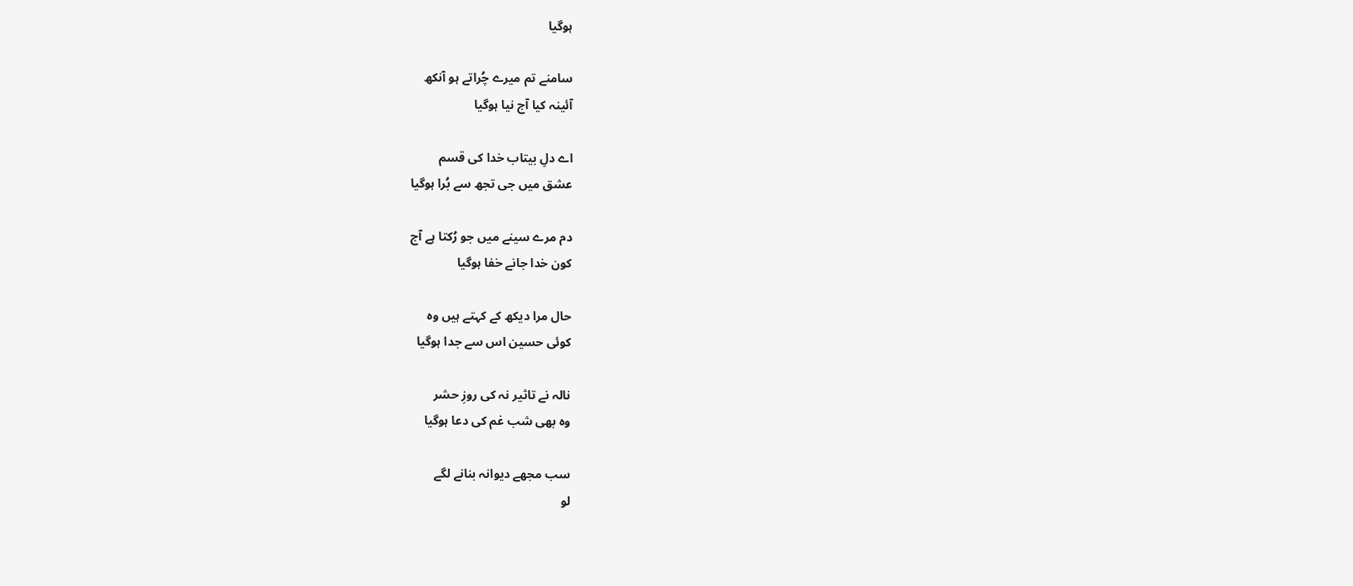ہوگیا

سامنے تم میرے چُراتے ہو آنکھ
آئینہ کیا آج نیا ہوگیا

اے دلِ بیتاب خدا کی قسم
عشق میں جی تجھ سے بُرا ہوگیا

دم مرے سینے میں جو رُکتا ہے آج
کون خدا جانے خفا ہوگیا

حال مرا دیکھ کے کہتے ہیں وہ
کوئی حسین اس سے جدا ہوگیا

نالہ نے تاثیر نہ کی روزِ حشر
وہ بھی شب غم کی دعا ہوگیا

سب مجھے دیوانہ بنانے لگے
لو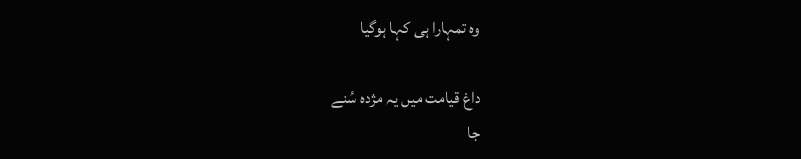وہ تمہارا ہی کہا ہوگیا

داغ قیامت میں یہ مژدہ سُنے
جا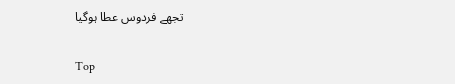تجھے فردوس عطا ہوگیا

Top